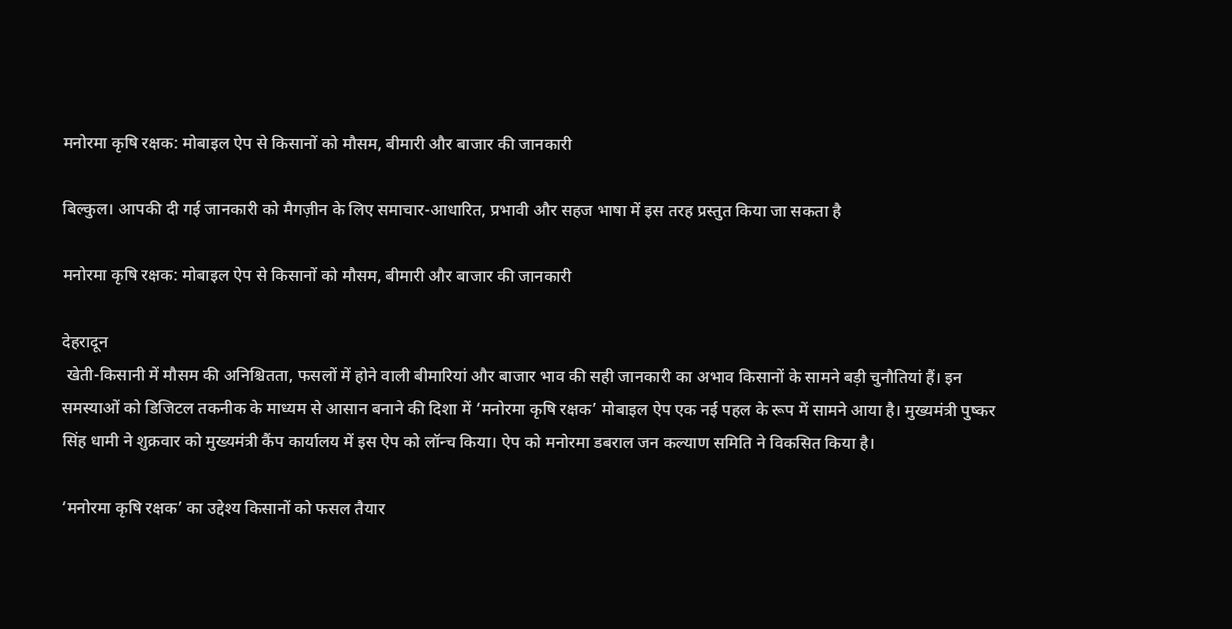मनोरमा कृषि रक्षक: मोबाइल ऐप से किसानों को मौसम, बीमारी और बाजार की जानकारी

बिल्कुल। आपकी दी गई जानकारी को मैगज़ीन के लिए समाचार-आधारित, प्रभावी और सहज भाषा में इस तरह प्रस्तुत किया जा सकता है

मनोरमा कृषि रक्षक: मोबाइल ऐप से किसानों को मौसम, बीमारी और बाजार की जानकारी

देहरादून
 खेती-किसानी में मौसम की अनिश्चितता, फसलों में होने वाली बीमारियां और बाजार भाव की सही जानकारी का अभाव किसानों के सामने बड़ी चुनौतियां हैं। इन समस्याओं को डिजिटल तकनीक के माध्यम से आसान बनाने की दिशा में ‘मनोरमा कृषि रक्षक’ मोबाइल ऐप एक नई पहल के रूप में सामने आया है। मुख्यमंत्री पुष्कर सिंह धामी ने शुक्रवार को मुख्यमंत्री कैंप कार्यालय में इस ऐप को लॉन्च किया। ऐप को मनोरमा डबराल जन कल्याण समिति ने विकसित किया है।

‘मनोरमा कृषि रक्षक’ का उद्देश्य किसानों को फसल तैयार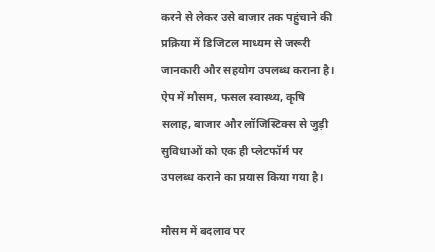करने से लेकर उसे बाजार तक पहुंचाने की प्रक्रिया में डिजिटल माध्यम से जरूरी जानकारी और सहयोग उपलब्ध कराना है। ऐप में मौसम, फसल स्वास्थ्य, कृषि सलाह, बाजार और लॉजिस्टिक्स से जुड़ी सुविधाओं को एक ही प्लेटफॉर्म पर उपलब्ध कराने का प्रयास किया गया है।

मौसम में बदलाव पर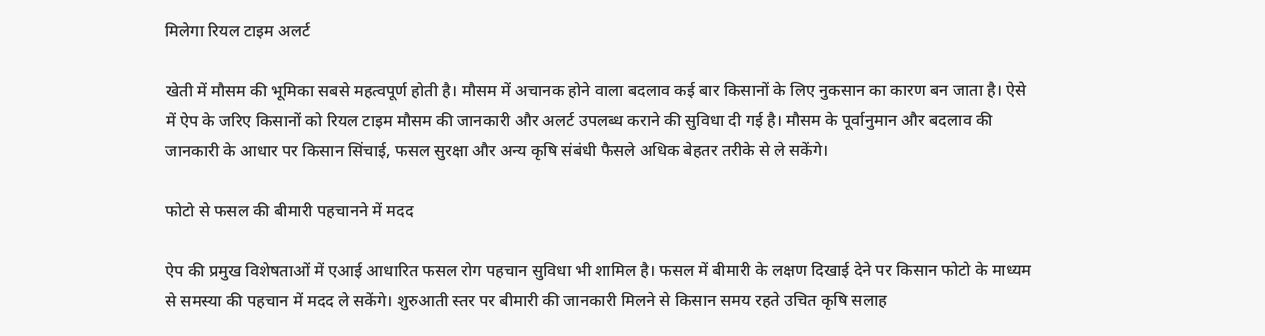मिलेगा रियल टाइम अलर्ट

खेती में मौसम की भूमिका सबसे महत्वपूर्ण होती है। मौसम में अचानक होने वाला बदलाव कई बार किसानों के लिए नुकसान का कारण बन जाता है। ऐसे में ऐप के जरिए किसानों को रियल टाइम मौसम की जानकारी और अलर्ट उपलब्ध कराने की सुविधा दी गई है। मौसम के पूर्वानुमान और बदलाव की जानकारी के आधार पर किसान सिंचाई, फसल सुरक्षा और अन्य कृषि संबंधी फैसले अधिक बेहतर तरीके से ले सकेंगे।

फोटो से फसल की बीमारी पहचानने में मदद

ऐप की प्रमुख विशेषताओं में एआई आधारित फसल रोग पहचान सुविधा भी शामिल है। फसल में बीमारी के लक्षण दिखाई देने पर किसान फोटो के माध्यम से समस्या की पहचान में मदद ले सकेंगे। शुरुआती स्तर पर बीमारी की जानकारी मिलने से किसान समय रहते उचित कृषि सलाह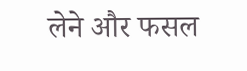लेने और फसल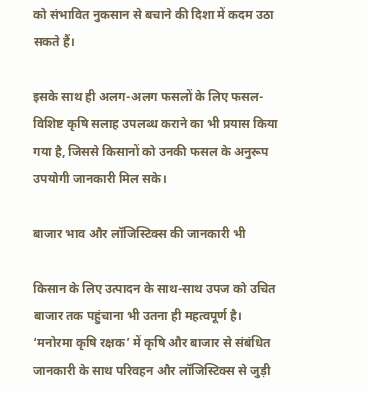को संभावित नुकसान से बचाने की दिशा में कदम उठा सकते हैं।

इसके साथ ही अलग-अलग फसलों के लिए फसल-विशिष्ट कृषि सलाह उपलब्ध कराने का भी प्रयास किया गया है, जिससे किसानों को उनकी फसल के अनुरूप उपयोगी जानकारी मिल सके।

बाजार भाव और लॉजिस्टिक्स की जानकारी भी

किसान के लिए उत्पादन के साथ-साथ उपज को उचित बाजार तक पहुंचाना भी उतना ही महत्वपूर्ण है। ‘मनोरमा कृषि रक्षक’ में कृषि और बाजार से संबंधित जानकारी के साथ परिवहन और लॉजिस्टिक्स से जुड़ी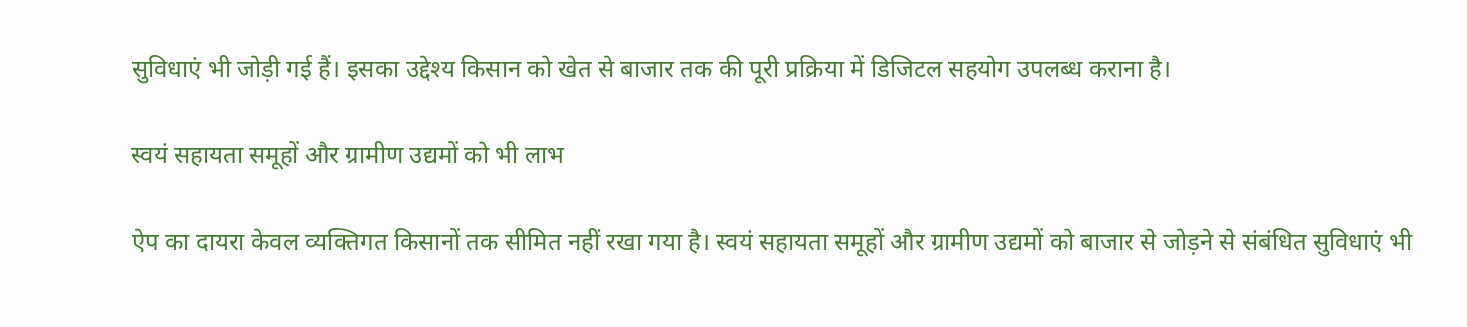सुविधाएं भी जोड़ी गई हैं। इसका उद्देश्य किसान को खेत से बाजार तक की पूरी प्रक्रिया में डिजिटल सहयोग उपलब्ध कराना है।

स्वयं सहायता समूहों और ग्रामीण उद्यमों को भी लाभ

ऐप का दायरा केवल व्यक्तिगत किसानों तक सीमित नहीं रखा गया है। स्वयं सहायता समूहों और ग्रामीण उद्यमों को बाजार से जोड़ने से संबंधित सुविधाएं भी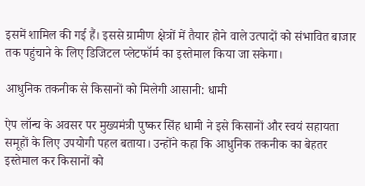इसमें शामिल की गई हैं। इससे ग्रामीण क्षेत्रों में तैयार होने वाले उत्पादों को संभावित बाजार तक पहुंचाने के लिए डिजिटल प्लेटफॉर्म का इस्तेमाल किया जा सकेगा।

आधुनिक तकनीक से किसानों को मिलेगी आसानी: धामी

ऐप लॉन्च के अवसर पर मुख्यमंत्री पुष्कर सिंह धामी ने इसे किसानों और स्वयं सहायता समूहों के लिए उपयोगी पहल बताया। उन्होंने कहा कि आधुनिक तकनीक का बेहतर इस्तेमाल कर किसानों को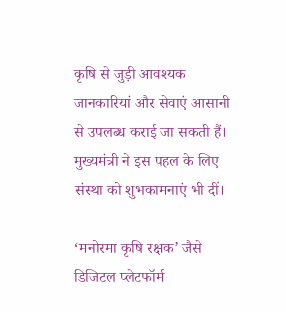कृषि से जुड़ी आवश्यक जानकारियां और सेवाएं आसानी से उपलब्ध कराई जा सकती हैं। मुख्यमंत्री ने इस पहल के लिए संस्था को शुभकामनाएं भी दीं।

‘मनोरमा कृषि रक्षक’ जैसे डिजिटल प्लेटफॉर्म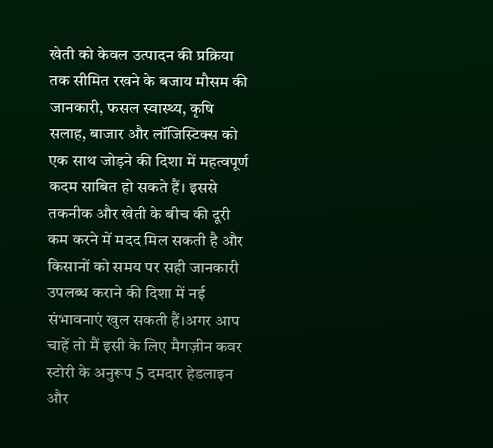खेती को केवल उत्पादन की प्रक्रिया तक सीमित रखने के बजाय मौसम की जानकारी, फसल स्वास्थ्य, कृषि सलाह, बाजार और लॉजिस्टिक्स को एक साथ जोड़ने की दिशा में महत्वपूर्ण कदम साबित हो सकते हैं। इससे तकनीक और खेती के बीच की दूरी कम करने में मदद मिल सकती है और किसानों को समय पर सही जानकारी उपलब्ध कराने की दिशा में नई संभावनाएं खुल सकती हैं।अगर आप चाहें तो मैं इसी के लिए मैगज़ीन कवर स्टोरी के अनुरूप 5 दमदार हेडलाइन और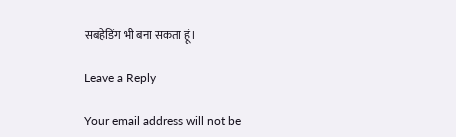सबहेडिंग भी बना सकता हूं।

Leave a Reply

Your email address will not be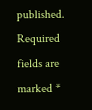published. Required fields are marked *